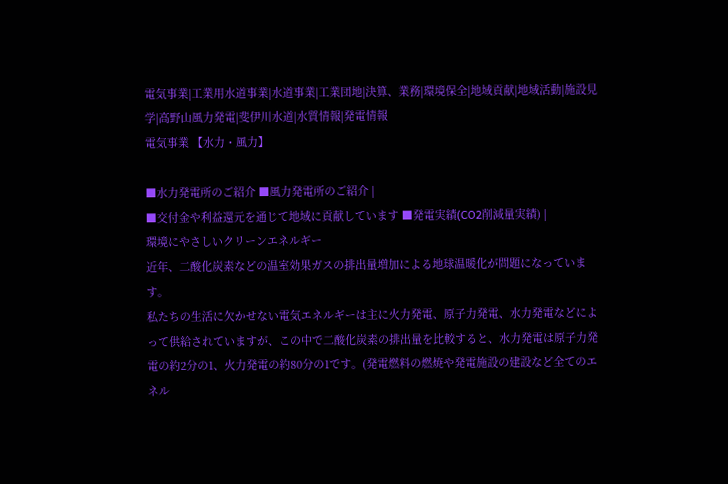電気事業|工業用水道事業|水道事業|工業団地|決算、業務|環境保全|地域貢献|地域活動|施設見学|高野山風力発電|斐伊川水道|水質情報|発電情報
電気事業 【水力・風力】

■水力発電所のご紹介 ■風力発電所のご紹介 |
■交付金や利益還元を通じて地域に貢献しています ■発電実績(CO2削減量実績) |
環境にやさしいクリーンエネルギー
近年、二酸化炭素などの温室効果ガスの排出量増加による地球温暖化が問題になっています。
私たちの生活に欠かせない電気エネルギーは主に火力発電、原子力発電、水力発電などによって供給されていますが、この中で二酸化炭素の排出量を比較すると、水力発電は原子力発電の約2分の1、火力発電の約80分の1です。(発電燃料の燃焼や発電施設の建設など全てのエネル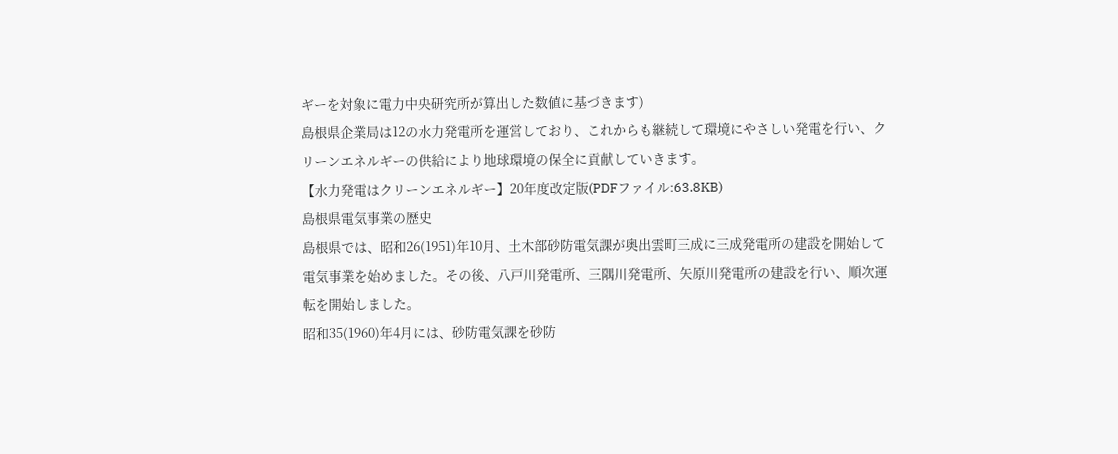ギーを対象に電力中央研究所が算出した数値に基づきます)
島根県企業局は12の水力発電所を運営しており、これからも継続して環境にやさしい発電を行い、クリーンエネルギーの供給により地球環境の保全に貢献していきます。
【水力発電はクリーンエネルギー】20年度改定版(PDFファイル:63.8KB)
島根県電気事業の歴史
島根県では、昭和26(1951)年10月、土木部砂防電気課が奥出雲町三成に三成発電所の建設を開始して電気事業を始めました。その後、八戸川発電所、三隅川発電所、矢原川発電所の建設を行い、順次運転を開始しました。
昭和35(1960)年4月には、砂防電気課を砂防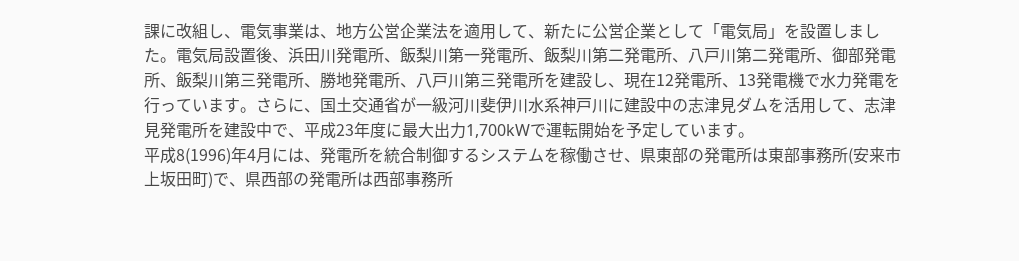課に改組し、電気事業は、地方公営企業法を適用して、新たに公営企業として「電気局」を設置しました。電気局設置後、浜田川発電所、飯梨川第一発電所、飯梨川第二発電所、八戸川第二発電所、御部発電所、飯梨川第三発電所、勝地発電所、八戸川第三発電所を建設し、現在12発電所、13発電機で水力発電を行っています。さらに、国土交通省が一級河川斐伊川水系神戸川に建設中の志津見ダムを活用して、志津見発電所を建設中で、平成23年度に最大出力1,700kWで運転開始を予定しています。
平成8(1996)年4月には、発電所を統合制御するシステムを稼働させ、県東部の発電所は東部事務所(安来市上坂田町)で、県西部の発電所は西部事務所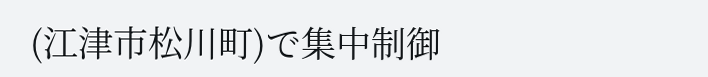(江津市松川町)で集中制御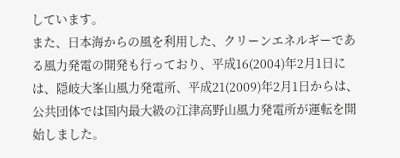しています。
また、日本海からの風を利用した、クリーンエネルギーである風力発電の開発も行っており、平成16(2004)年2月1日には、隠岐大峯山風力発電所、平成21(2009)年2月1日からは、公共団体では国内最大級の江津高野山風力発電所が運転を開始しました。